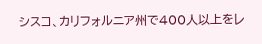シスコ、カリフォルニア州で400人以上をレ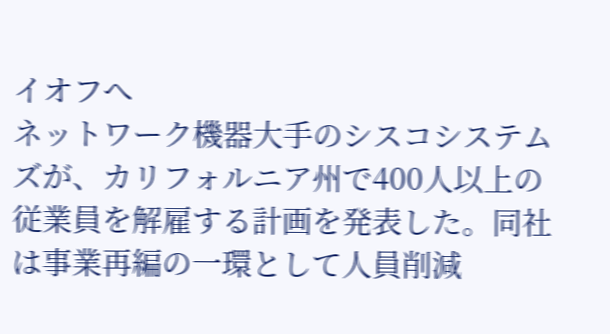イオフへ
ネットワーク機器大手のシスコシステムズが、カリフォルニア州で400人以上の従業員を解雇する計画を発表した。同社は事業再編の一環として人員削減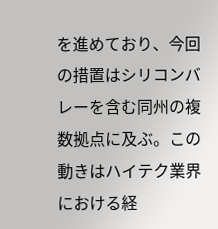を進めており、今回の措置はシリコンバレーを含む同州の複数拠点に及ぶ。この動きはハイテク業界における経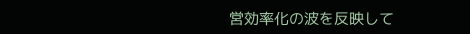営効率化の波を反映して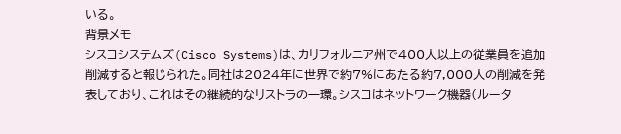いる。
背景メモ
シスコシステムズ(Cisco Systems)は、カリフォルニア州で400人以上の従業員を追加削減すると報じられた。同社は2024年に世界で約7%にあたる約7,000人の削減を発表しており、これはその継続的なリストラの一環。シスコはネットワーク機器(ルータ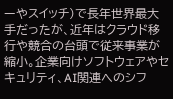ーやスイッチ)で長年世界最大手だったが、近年はクラウド移行や競合の台頭で従来事業が縮小。企業向けソフトウェアやセキュリティ、AI関連へのシフ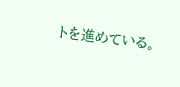トを進めている。